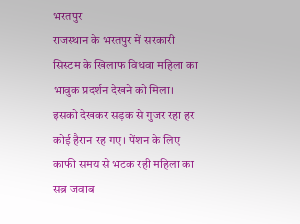भरतपुर
राजस्थान के भरतपुर में सरकारी सिस्टम के खिलाफ विधवा महिला का भावुक प्रदर्शन देखने को मिला। इसको देखकर सड़क से गुजर रहा हर कोई हैरान रह गए। पेंशन के लिए काफी समय से भटक रही महिला का सब्र जवाब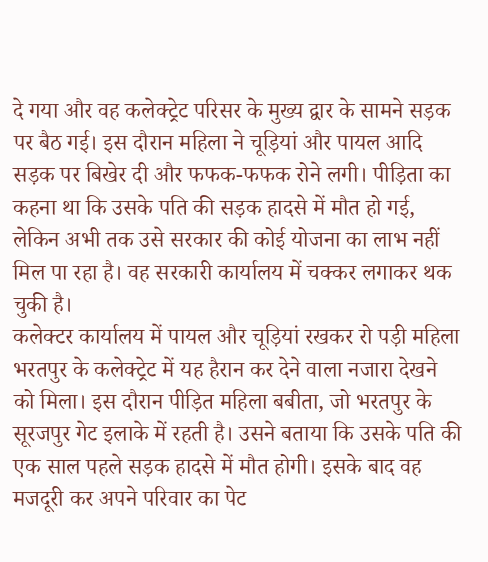दे गया और वह कलेक्ट्रेट परिसर के मुख्य द्वार के सामने सड़क पर बैठ गई। इस दौरान महिला ने चूड़ियां और पायल आदि सड़क पर बिखेर दी और फफक-फफक रोने लगी। पीड़िता का कहना था कि उसके पति की सड़क हादसे में मौत हो गई, लेकिन अभी तक उसे सरकार की कोई योजना का लाभ नहीं मिल पा रहा है। वह सरकारी कार्यालय में चक्कर लगाकर थक चुकी है।
कलेक्टर कार्यालय में पायल और चूड़ियां रखकर रो पड़ी महिला
भरतपुर के कलेक्ट्रेट में यह हैरान कर देने वाला नजारा देखने को मिला। इस दौरान पीड़ित महिला बबीता, जो भरतपुर के सूरजपुर गेट इलाके में रहती है। उसने बताया कि उसके पति की एक साल पहले सड़क हादसे में मौत होगी। इसके बाद वह मजदूरी कर अपने परिवार का पेट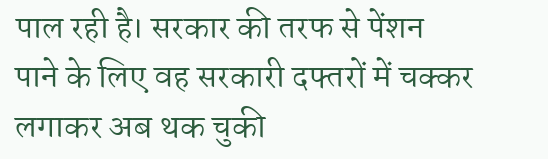पाल रही है। सरकार की तरफ से पेंशन पाने के लिए वह सरकारी दफ्तरों में चक्कर लगाकर अब थक चुकी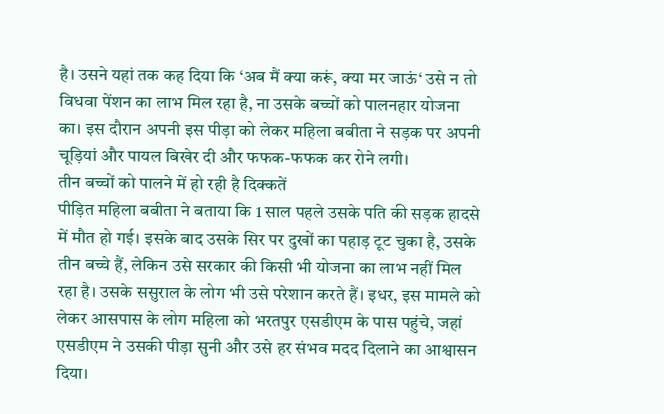है। उसने यहां तक कह दिया कि ‘अब मैं क्या करूं, क्या मर जाऊं‘ उसे न तो विधवा पेंशन का लाभ मिल रहा है, ना उसके बच्चों को पालनहार योजना का। इस दौरान अपनी इस पीड़ा को लेकर महिला बबीता ने सड़क पर अपनी चूड़ियां और पायल बिखेर दी और फफक-फफक कर रोने लगी।
तीन बच्चों को पालने में हो रही है दिक्कतें
पीड़ित महिला बबीता ने बताया कि 1 साल पहले उसके पति की सड़क हादसे में मौत हो गई। इसके बाद उसके सिर पर दुखों का पहाड़ टूट चुका है, उसके तीन बच्चे हैं, लेकिन उसे सरकार की किसी भी योजना का लाभ नहीं मिल रहा है। उसके ससुराल के लोग भी उसे परेशान करते हैं। इधर, इस मामले को लेकर आसपास के लोग महिला को भरतपुर एसडीएम के पास पहुंचे, जहां एसडीएम ने उसकी पीड़ा सुनी और उसे हर संभव मदद दिलाने का आश्वासन दिया।